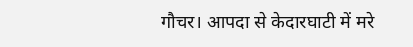गौचर। आपदा से केदारघाटी में मरे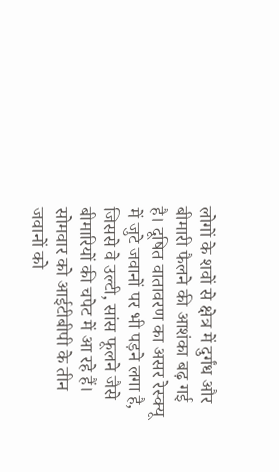लोगों के शवों से क्षेत्र में दुर्गंध और बीमारी फैलने की आशंका बढ़ गई है। दूषित वातावरण का असर रेस्क्यू में जुटे जवानों पर भी पड़ने लगा है, जिससे वे उल्टी, सांस फूलने जैसे बीमारियों की चपेट में आ रहे हैं। सोमवार को आईटीबीपी के तीन जवानों को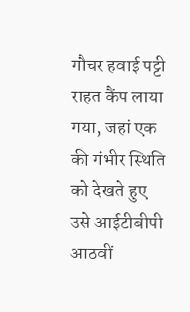गौचर हवाई पट्टी राहत कैंप लाया गया, जहां एक की गंभीर स्थिति को देखते हुए उसे आईटीबीपी आठवीं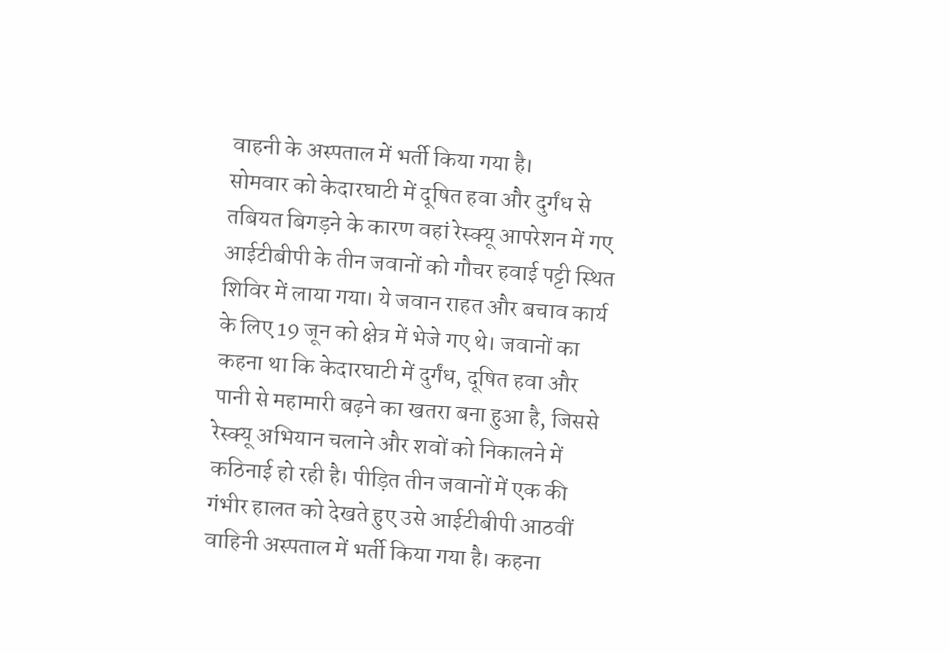वाहनी के अस्पताल में भर्ती किया गया है।
सोमवार को केदारघाटी में दूषित हवा और दुर्गंध से तबियत बिगड़ने के कारण वहां रेस्क्यू आपरेशन में गए आईटीबीपी के तीन जवानों को गौचर हवाई पट्टी स्थित शिविर में लाया गया। ये जवान राहत और बचाव कार्य के लिए 19 जून को क्षेत्र में भेजे गए थे। जवानों का कहना था कि केदारघाटी में दुर्गंध, दूषित हवा और पानी से महामारी बढ़ने का खतरा बना हुआ है, जिससे रेस्क्यू अभियान चलाने और शवों को निकालने में कठिनाई हो रही है। पीड़ित तीन जवानों में एक की गंभीर हालत को देखते हुए उसे आईटीबीपी आठवीं वाहिनी अस्पताल में भर्ती किया गया है। कहना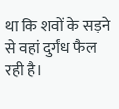था कि शवों के सड़ने से वहां दुर्गंध फैल रही है।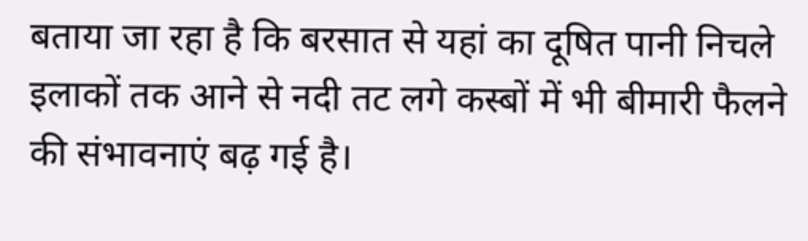बताया जा रहा है कि बरसात से यहां का दूषित पानी निचले इलाकों तक आने से नदी तट लगे कस्बों में भी बीमारी फैलने की संभावनाएं बढ़ गई है।